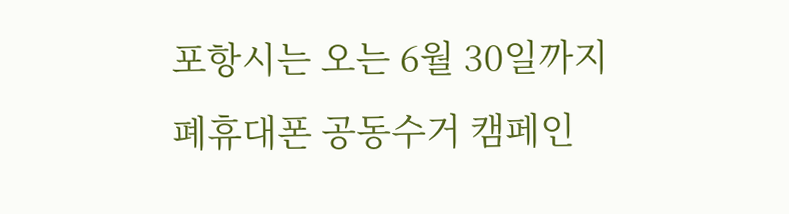포항시는 오는 6월 30일까지 폐휴대폰 공동수거 캠페인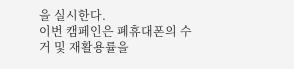을 실시한다.
이번 캠페인은 폐휴대폰의 수거 및 재활용률을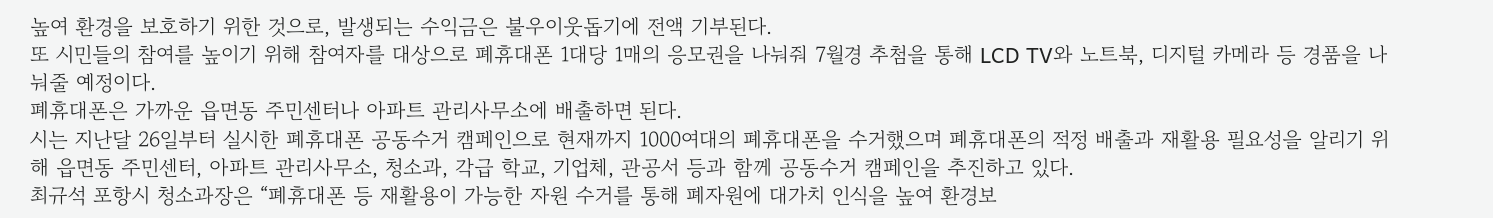높여 환경을 보호하기 위한 것으로, 발생되는 수익금은 불우이웃돕기에 전액 기부된다.
또 시민들의 참여를 높이기 위해 참여자를 대상으로 폐휴대폰 1대당 1매의 응모권을 나눠줘 7월경 추첨을 통해 LCD TV와 노트북, 디지털 카메라 등 경품을 나눠줄 예정이다.
폐휴대폰은 가까운 읍면동 주민센터나 아파트 관리사무소에 배출하면 된다.
시는 지난달 26일부터 실시한 폐휴대폰 공동수거 캠페인으로 현재까지 1000여대의 폐휴대폰을 수거했으며 폐휴대폰의 적정 배출과 재활용 필요성을 알리기 위해 읍면동 주민센터, 아파트 관리사무소, 청소과, 각급 학교, 기업체, 관공서 등과 함께 공동수거 캠페인을 추진하고 있다.
최규석 포항시 청소과장은 “폐휴대폰 등 재활용이 가능한 자원 수거를 통해 폐자원에 대가치 인식을 높여 환경보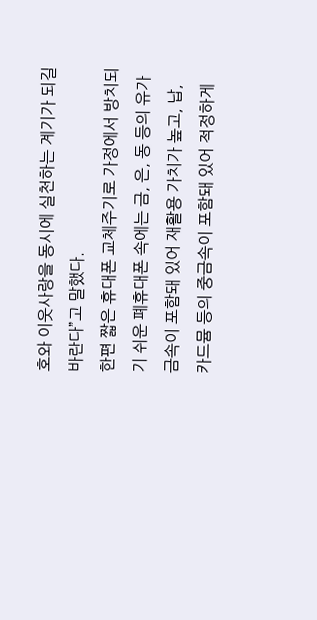호와 이웃사랑을 동시에 실천하는 계기가 되길 바란다”고 말했다.
한편 짧은 휴대폰 교체주기로 가정에서 방치되기 쉬운 폐휴대폰 속에는 금, 은, 동 등의 유가금속이 포함돼 있어 재활용 가치가 높고, 납, 카드뮴 등의 중금속이 포함돼 있어 적정하게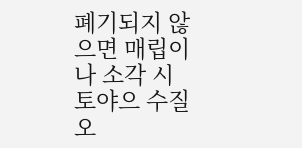폐기되지 않으면 매립이나 소각 시 토야으 수질오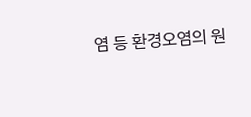염 등 환경오염의 원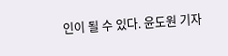인이 될 수 있다. 윤도원 기자